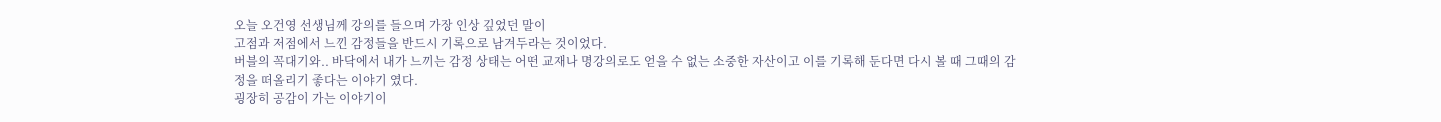오늘 오건영 선생님께 강의를 들으며 가장 인상 깊었던 말이
고점과 저점에서 느낀 감정들을 반드시 기록으로 남겨두라는 것이었다.
버블의 꼭대기와.. 바닥에서 내가 느끼는 감정 상태는 어떤 교재나 명강의로도 얻을 수 없는 소중한 자산이고 이를 기록해 둔다면 다시 볼 때 그때의 감정을 떠올리기 좋다는 이야기 였다.
굉장히 공감이 가는 이야기이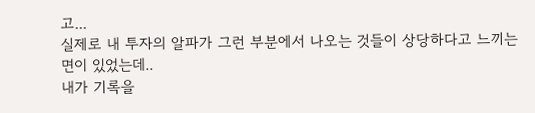고...
실제로 내 투자의 알파가 그런 부분에서 나오는 것들이 상당하다고 느끼는 면이 있었는데..
내가 기록을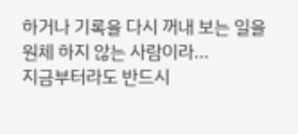하거나 기록을 다시 꺼내 보는 일을 원체 하지 않는 사람이라...
지금부터라도 반드시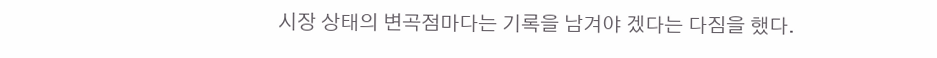시장 상태의 변곡점마다는 기록을 남겨야 겠다는 다짐을 했다.